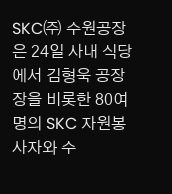SKC㈜ 수원공장은 24일 사내 식당에서 김형욱 공장장을 비롯한 80여명의 SKC 자원봉사자와 수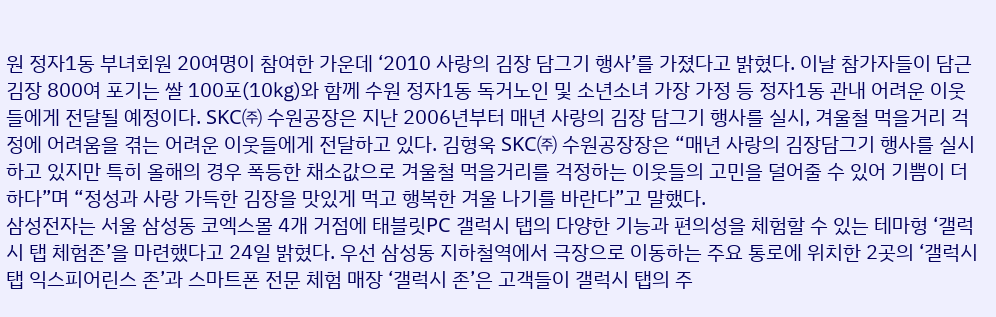원 정자1동 부녀회원 20여명이 참여한 가운데 ‘2010 사랑의 김장 담그기 행사’를 가졌다고 밝혔다. 이날 참가자들이 담근 김장 800여 포기는 쌀 100포(10㎏)와 함께 수원 정자1동 독거노인 및 소년소녀 가장 가정 등 정자1동 관내 어려운 이웃들에게 전달될 예정이다. SKC㈜ 수원공장은 지난 2006년부터 매년 사랑의 김장 담그기 행사를 실시, 겨울철 먹을거리 걱정에 어려움을 겪는 어려운 이웃들에게 전달하고 있다. 김형욱 SKC㈜ 수원공장장은 “매년 사랑의 김장담그기 행사를 실시하고 있지만 특히 올해의 경우 폭등한 채소값으로 겨울철 먹을거리를 걱정하는 이웃들의 고민을 덜어줄 수 있어 기쁨이 더하다”며 “정성과 사랑 가득한 김장을 맛있게 먹고 행복한 겨울 나기를 바란다”고 말했다.
삼성전자는 서울 삼성동 코엑스몰 4개 거점에 태블릿PC 갤럭시 탭의 다양한 기능과 편의성을 체험할 수 있는 테마형 ‘갤럭시 탭 체험존’을 마련했다고 24일 밝혔다. 우선 삼성동 지하철역에서 극장으로 이동하는 주요 통로에 위치한 2곳의 ‘갤럭시 탭 익스피어린스 존’과 스마트폰 전문 체험 매장 ‘갤럭시 존’은 고객들이 갤럭시 탭의 주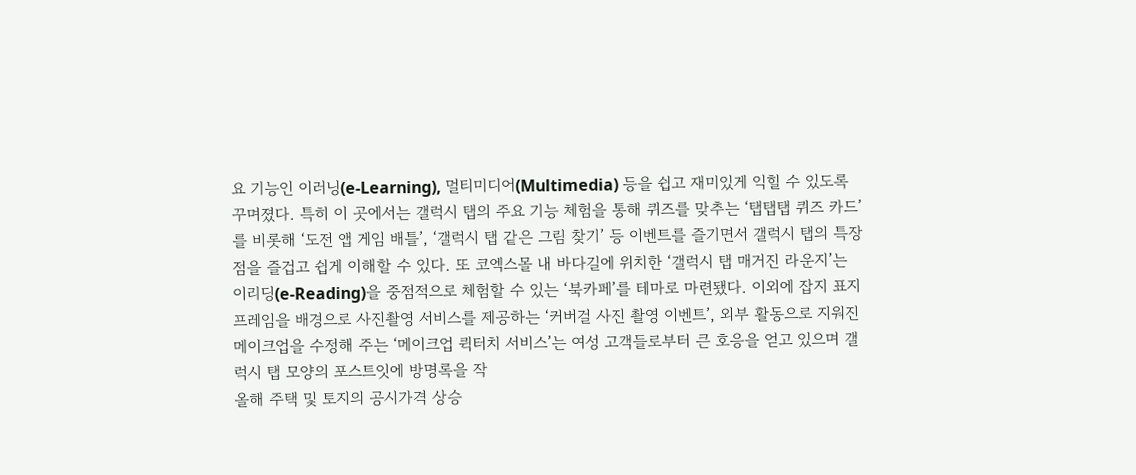요 기능인 이러닝(e-Learning), 멀티미디어(Multimedia) 등을 쉽고 재미있게 익힐 수 있도록 꾸며졌다. 특히 이 곳에서는 갤럭시 탭의 주요 기능 체험을 통해 퀴즈를 맞추는 ‘탭탭탭 퀴즈 카드’를 비롯해 ‘도전 앱 게임 배틀’, ‘갤럭시 탭 같은 그림 찾기’ 등 이벤트를 즐기면서 갤럭시 탭의 특장점을 즐겁고 쉽게 이해할 수 있다. 또 코엑스몰 내 바다길에 위치한 ‘갤럭시 탭 매거진 라운지’는 이리딩(e-Reading)을 중점적으로 체험할 수 있는 ‘북카페’를 테마로 마련됐다. 이외에 잡지 표지 프레임을 배경으로 사진촬영 서비스를 제공하는 ‘커버걸 사진 촬영 이벤트’, 외부 활동으로 지워진 메이크업을 수정해 주는 ‘메이크업 퀵터치 서비스’는 여성 고객들로부터 큰 호응을 얻고 있으며 갤럭시 탭 모양의 포스트잇에 방명록을 작
올해 주택 및 토지의 공시가격 상승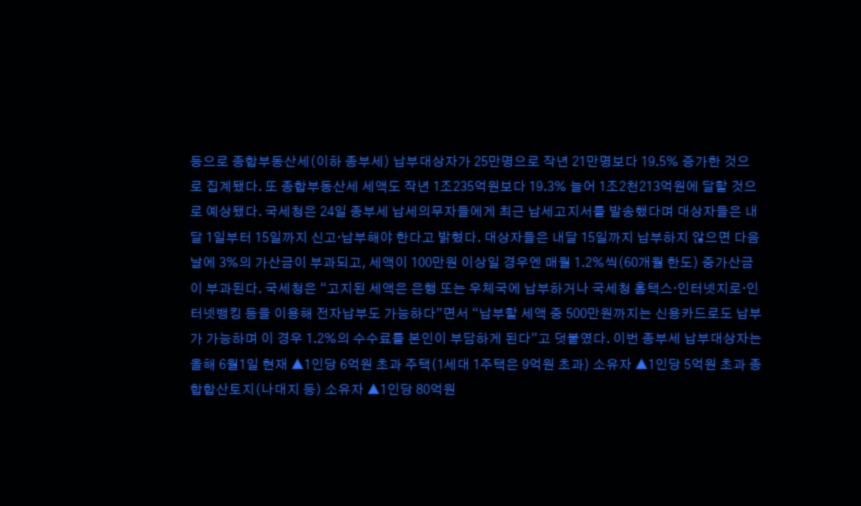등으로 종합부동산세(이하 종부세) 납부대상자가 25만명으로 작년 21만명보다 19.5% 증가한 것으로 집계됐다. 또 종합부동산세 세액도 작년 1조235억원보다 19.3% 늘어 1조2천213억원에 달할 것으로 예상됐다. 국세청은 24일 종부세 납세의무자들에게 최근 납세고지서를 발송했다며 대상자들은 내달 1일부터 15일까지 신고·납부해야 한다고 밝혔다. 대상자들은 내달 15일까지 납부하지 않으면 다음날에 3%의 가산금이 부과되고, 세액이 100만원 이상일 경우엔 매월 1.2%씩(60개월 한도) 중가산금이 부과된다. 국세청은 “고지된 세액은 은행 또는 우체국에 납부하거나 국세청 홈택스·인터넷지로·인터넷뱅킹 등을 이용해 전자납부도 가능하다”면서 “납부할 세액 중 500만원까지는 신용카드로도 납부가 가능하며 이 경우 1.2%의 수수료를 본인이 부담하게 된다”고 덧붙였다. 이번 종부세 납부대상자는 올해 6월1일 현재 ▲1인당 6억원 초과 주택(1세대 1주택은 9억원 초과) 소유자 ▲1인당 5억원 초과 종합합산토지(나대지 등) 소유자 ▲1인당 80억원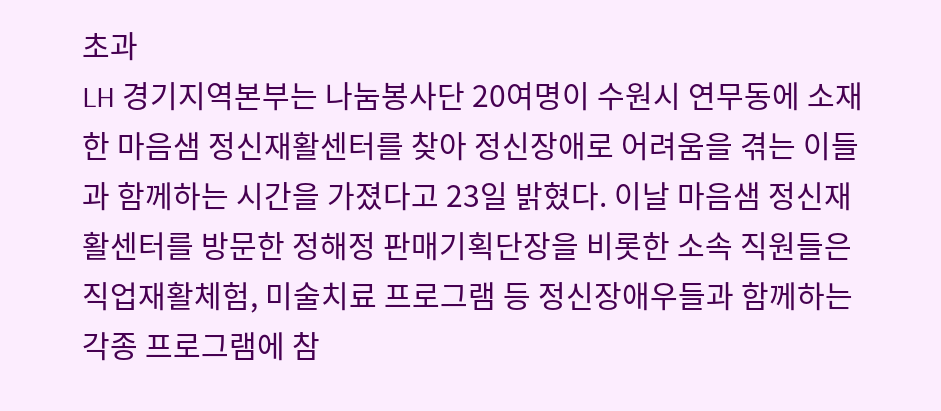초과
LH 경기지역본부는 나눔봉사단 20여명이 수원시 연무동에 소재한 마음샘 정신재활센터를 찾아 정신장애로 어려움을 겪는 이들과 함께하는 시간을 가졌다고 23일 밝혔다. 이날 마음샘 정신재활센터를 방문한 정해정 판매기획단장을 비롯한 소속 직원들은 직업재활체험, 미술치료 프로그램 등 정신장애우들과 함께하는 각종 프로그램에 참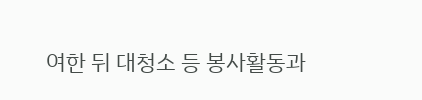여한 뒤 대청소 등 봉사활동과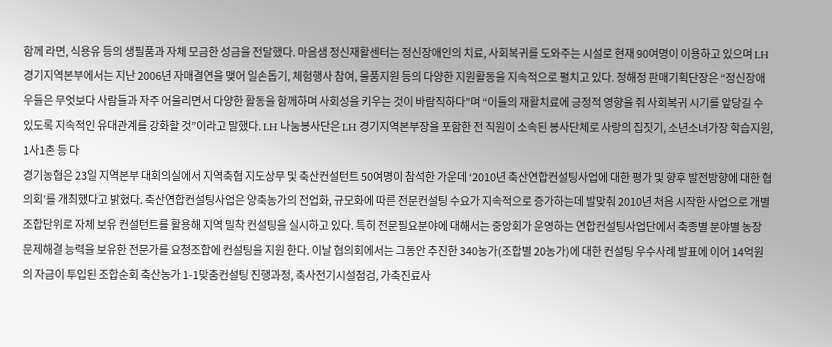함께 라면, 식용유 등의 생필품과 자체 모금한 성금을 전달했다. 마음샘 정신재활센터는 정신장애인의 치료, 사회복귀를 도와주는 시설로 현재 90여명이 이용하고 있으며 LH 경기지역본부에서는 지난 2006년 자매결연을 맺어 일손돕기, 체험행사 참여, 물품지원 등의 다양한 지원활동을 지속적으로 펼치고 있다. 정해정 판매기획단장은 “정신장애우들은 무엇보다 사람들과 자주 어울리면서 다양한 활동을 함께하며 사회성을 키우는 것이 바람직하다”며 “이들의 재활치료에 긍정적 영향을 줘 사회복귀 시기를 앞당길 수 있도록 지속적인 유대관계를 강화할 것”이라고 말했다. LH 나눔봉사단은 LH 경기지역본부장을 포함한 전 직원이 소속된 봉사단체로 사랑의 집짓기, 소년소녀가장 학습지원, 1사1촌 등 다
경기농협은 23일 지역본부 대회의실에서 지역축협 지도상무 및 축산컨설턴트 50여명이 참석한 가운데 ‘2010년 축산연합컨설팅사업에 대한 평가 및 향후 발전방향에 대한 협의회’를 개최했다고 밝혔다. 축산연합컨설팅사업은 양축농가의 전업화, 규모화에 따른 전문컨설팅 수요가 지속적으로 증가하는데 발맞춰 2010년 처음 시작한 사업으로 개별조합단위로 자체 보유 컨설턴트를 활용해 지역 밀착 컨설팅을 실시하고 있다. 특히 전문필요분야에 대해서는 중앙회가 운영하는 연합컨설팅사업단에서 축종별 분야별 농장 문제해결 능력을 보유한 전문가를 요청조합에 컨설팅을 지원 한다. 이날 협의회에서는 그동안 추진한 340농가(조합별 20농가)에 대한 컨설팅 우수사례 발표에 이어 14억원의 자금이 투입된 조합순회 축산농가 1-1맞춤컨설팅 진행과정, 축사전기시설점검, 가축진료사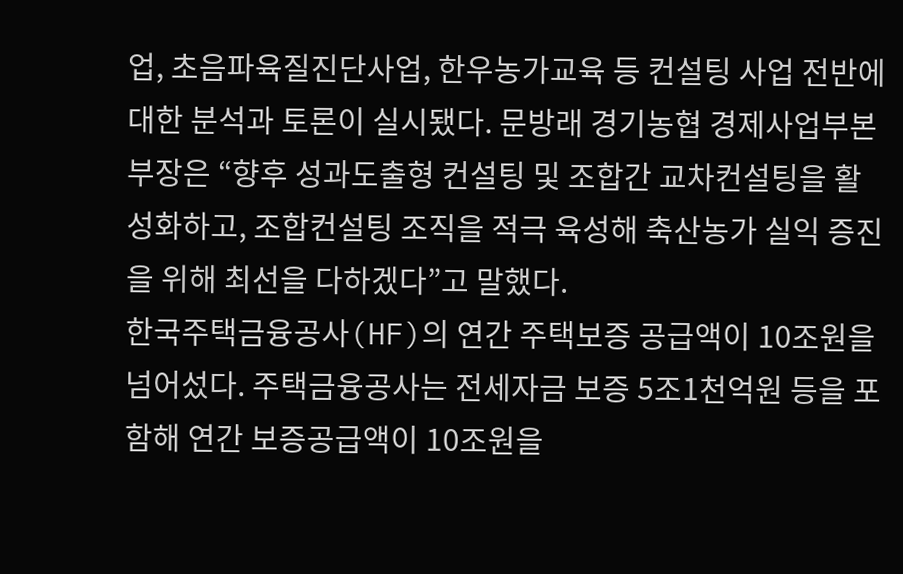업, 초음파육질진단사업, 한우농가교육 등 컨설팅 사업 전반에 대한 분석과 토론이 실시됐다. 문방래 경기농협 경제사업부본부장은 “향후 성과도출형 컨설팅 및 조합간 교차컨설팅을 활성화하고, 조합컨설팅 조직을 적극 육성해 축산농가 실익 증진을 위해 최선을 다하겠다”고 말했다.
한국주택금융공사(HF)의 연간 주택보증 공급액이 10조원을 넘어섰다. 주택금융공사는 전세자금 보증 5조1천억원 등을 포함해 연간 보증공급액이 10조원을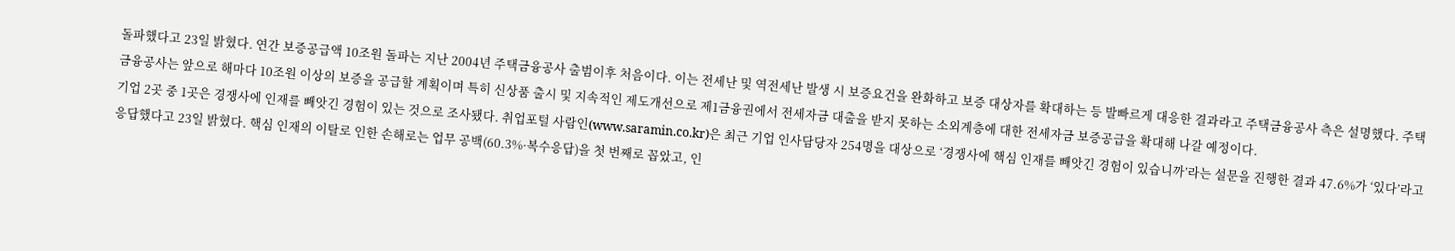돌파했다고 23일 밝혔다. 연간 보증공급액 10조원 돌파는 지난 2004년 주택금융공사 출범이후 처음이다. 이는 전세난 및 역전세난 발생 시 보증요건을 완화하고 보증 대상자를 확대하는 등 발빠르게 대응한 결과라고 주택금융공사 측은 설명했다. 주택금융공사는 앞으로 해마다 10조원 이상의 보증을 공급할 계획이며 특히 신상품 출시 및 지속적인 제도개선으로 제1금융권에서 전세자금 대출을 받지 못하는 소외계층에 대한 전세자금 보증공급을 확대해 나갈 예정이다.
기업 2곳 중 1곳은 경쟁사에 인재를 빼앗긴 경험이 있는 것으로 조사됐다. 취업포털 사람인(www.saramin.co.kr)은 최근 기업 인사담당자 254명을 대상으로 ‘경쟁사에 핵심 인재를 빼앗긴 경험이 있습니까’라는 설문을 진행한 결과 47.6%가 ‘있다’라고 응답했다고 23일 밝혔다. 핵심 인재의 이탈로 인한 손해로는 업무 공백(60.3%·복수응답)을 첫 번째로 꼽았고, 인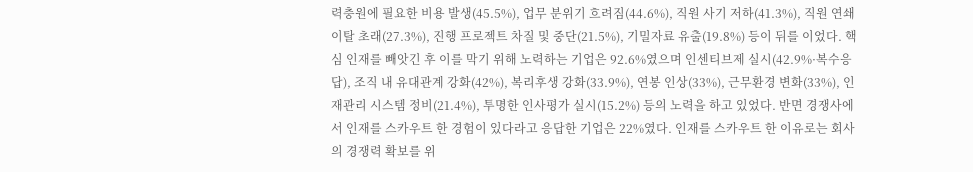력충원에 필요한 비용 발생(45.5%), 업무 분위기 흐려짐(44.6%), 직원 사기 저하(41.3%), 직원 연쇄이탈 초래(27.3%), 진행 프로젝트 차질 및 중단(21.5%), 기밀자료 유출(19.8%) 등이 뒤를 이었다. 핵심 인재를 빼앗긴 후 이를 막기 위해 노력하는 기업은 92.6%였으며 인센티브제 실시(42.9%·복수응답), 조직 내 유대관계 강화(42%), 복리후생 강화(33.9%), 연봉 인상(33%), 근무환경 변화(33%), 인재관리 시스템 정비(21.4%), 투명한 인사평가 실시(15.2%) 등의 노력을 하고 있었다. 반면 경쟁사에서 인재를 스카우트 한 경험이 있다라고 응답한 기업은 22%였다. 인재를 스카우트 한 이유로는 회사의 경쟁력 확보를 위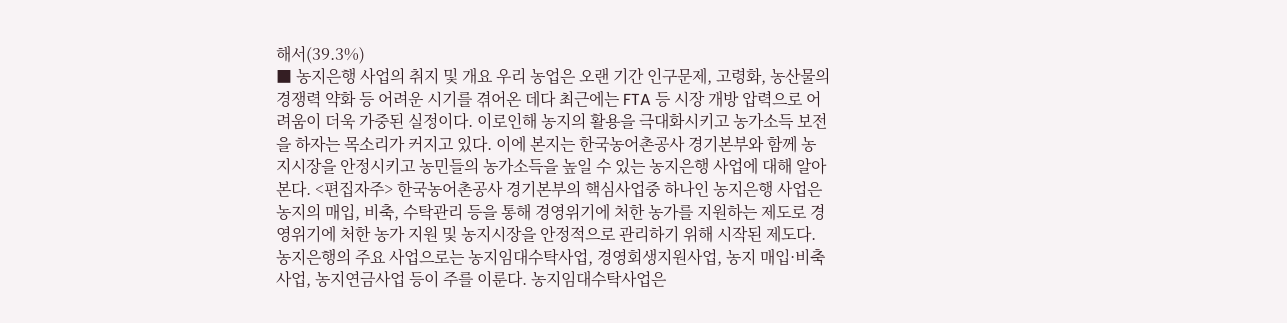해서(39.3%)
■ 농지은행 사업의 취지 및 개요 우리 농업은 오랜 기간 인구문제, 고령화, 농산물의 경쟁력 약화 등 어려운 시기를 겪어온 데다 최근에는 FTA 등 시장 개방 압력으로 어려움이 더욱 가중된 실정이다. 이로인해 농지의 활용을 극대화시키고 농가소득 보전을 하자는 목소리가 커지고 있다. 이에 본지는 한국농어촌공사 경기본부와 함께 농지시장을 안정시키고 농민들의 농가소득을 높일 수 있는 농지은행 사업에 대해 알아본다. <편집자주> 한국농어촌공사 경기본부의 핵심사업중 하나인 농지은행 사업은 농지의 매입, 비축, 수탁관리 등을 통해 경영위기에 처한 농가를 지원하는 제도로 경영위기에 처한 농가 지원 및 농지시장을 안정적으로 관리하기 위해 시작된 제도다. 농지은행의 주요 사업으로는 농지임대수탁사업, 경영회생지원사업, 농지 매입·비축사업, 농지연금사업 등이 주를 이룬다. 농지임대수탁사업은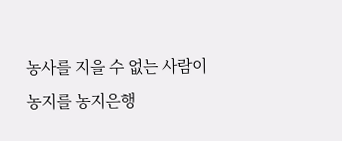농사를 지을 수 없는 사람이 농지를 농지은행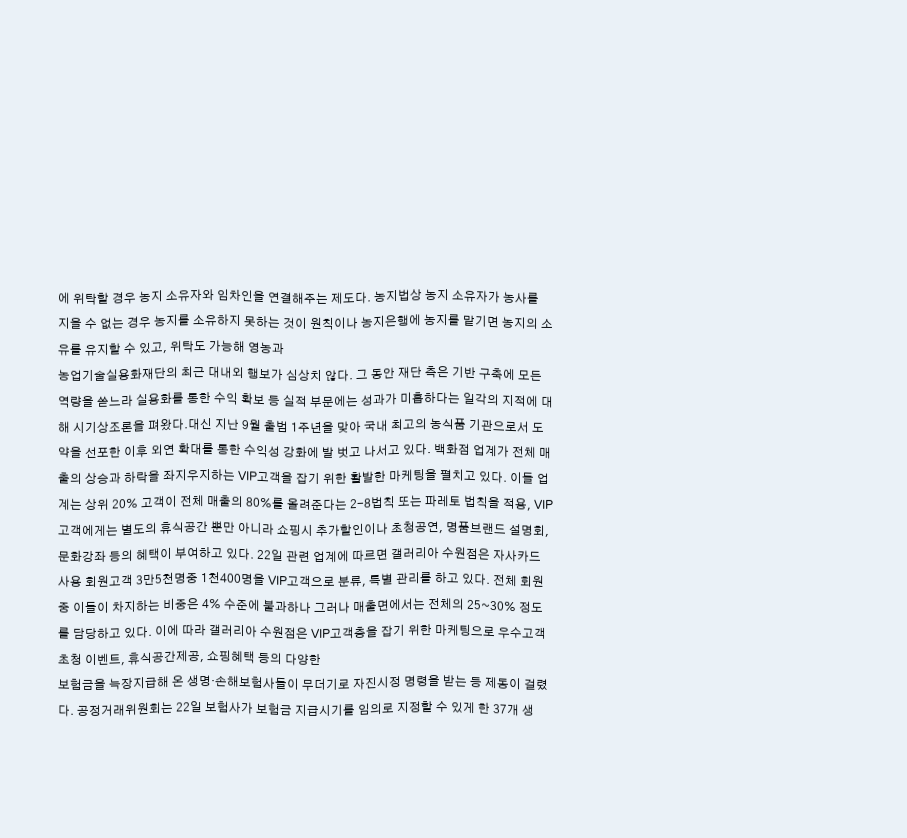에 위탁할 경우 농지 소유자와 임차인을 연결해주는 제도다. 농지법상 농지 소유자가 농사를 지을 수 없는 경우 농지를 소유하지 못하는 것이 원칙이나 농지은행에 농지를 맡기면 농지의 소유를 유지할 수 있고, 위탁도 가능해 영농과
농업기술실용화재단의 최근 대내외 행보가 심상치 않다. 그 동안 재단 측은 기반 구축에 모든 역량을 쏟느라 실용화를 통한 수익 확보 등 실적 부문에는 성과가 미흡하다는 일각의 지적에 대해 시기상조론을 펴왔다.대신 지난 9월 출범 1주년을 맞아 국내 최고의 농식품 기관으로서 도약을 선포한 이후 외연 확대를 통한 수익성 강화에 발 벗고 나서고 있다. 백화점 업계가 전체 매출의 상승과 하락을 좌지우지하는 VIP고객을 잡기 위한 활발한 마케팅을 펼치고 있다. 이들 업계는 상위 20% 고객이 전체 매출의 80%를 올려준다는 2-8법칙 또는 파레토 법칙을 적용, VIP고객에게는 별도의 휴식공간 뿐만 아니라 쇼핑시 추가할인이나 초청공연, 명품브랜드 설명회, 문화강좌 등의 혜택이 부여하고 있다. 22일 관련 업계에 따르면 갤러리아 수원점은 자사카드 사용 회원고객 3만5천명중 1천400명을 VIP고객으로 분류, 특별 관리를 하고 있다. 전체 회원 중 이들이 차지하는 비중은 4% 수준에 불과하나 그러나 매출면에서는 전체의 25~30% 정도를 담당하고 있다. 이에 따라 갤러리아 수원점은 VIP고객층을 잡기 위한 마케팅으로 우수고객 초청 이벤트, 휴식공간제공, 쇼핑혜택 등의 다양한
보험금을 늑장지급해 온 생명·손해보험사들이 무더기로 자진시정 명령을 받는 등 제동이 걸렸다. 공정거래위원회는 22일 보험사가 보험금 지급시기를 임의로 지정할 수 있게 한 37개 생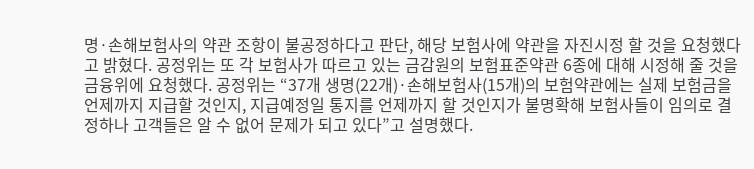명·손해보험사의 약관 조항이 불공정하다고 판단, 해당 보험사에 약관을 자진시정 할 것을 요청했다고 밝혔다. 공정위는 또 각 보험사가 따르고 있는 금감원의 보험표준약관 6종에 대해 시정해 줄 것을 금융위에 요청했다. 공정위는 “37개 생명(22개)·손해보험사(15개)의 보험약관에는 실제 보험금을 언제까지 지급할 것인지, 지급예정일 통지를 언제까지 할 것인지가 불명확해 보험사들이 임의로 결정하나 고객들은 알 수 없어 문제가 되고 있다”고 설명했다.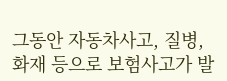그동안 자동차사고, 질병, 화재 등으로 보험사고가 발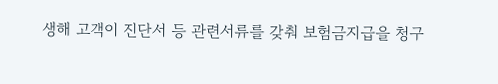생해 고객이 진단서 등 관련서류를 갖춰 보험금지급을 청구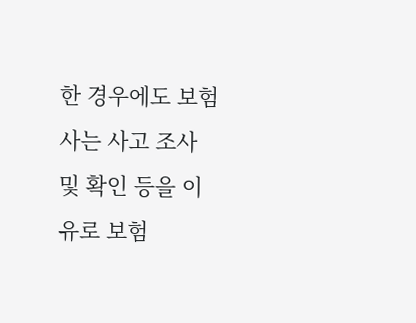한 경우에도 보험사는 사고 조사 및 확인 등을 이유로 보험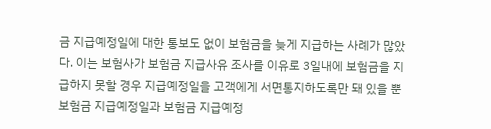금 지급예정일에 대한 통보도 없이 보험금을 늦게 지급하는 사례가 많았다. 이는 보험사가 보험금 지급사유 조사를 이유로 3일내에 보험금을 지급하지 못할 경우 지급예정일을 고객에게 서면통지하도록만 돼 있을 뿐 보험금 지급예정일과 보험금 지급예정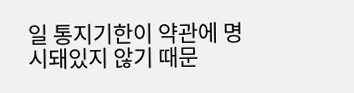일 통지기한이 약관에 명시돼있지 않기 때문